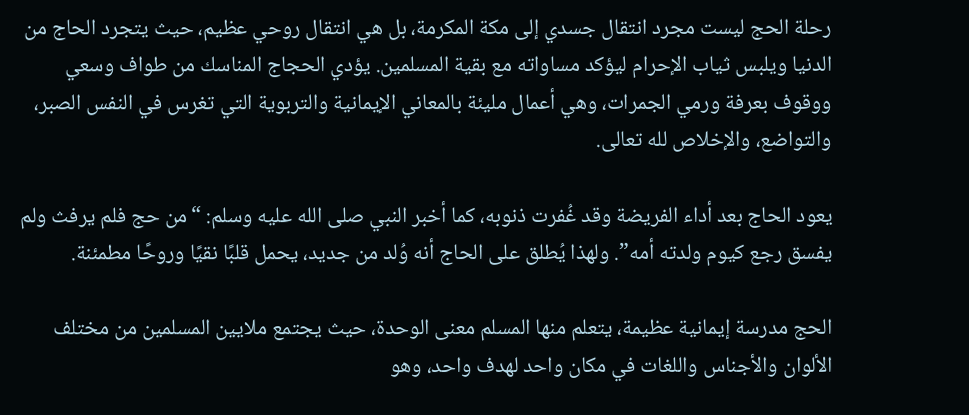رحلة الحج ليست مجرد انتقال جسدي إلى مكة المكرمة، بل هي انتقال روحي عظيم، حيث يتجرد الحاج من الدنيا ويلبس ثياب الإحرام ليؤكد مساواته مع بقية المسلمين. يؤدي الحجاج المناسك من طواف وسعي ووقوف بعرفة ورمي الجمرات، وهي أعمال مليئة بالمعاني الإيمانية والتربوية التي تغرس في النفس الصبر، والتواضع، والإخلاص لله تعالى.

يعود الحاج بعد أداء الفريضة وقد غُفرت ذنوبه، كما أخبر النبي صلى الله عليه وسلم: “من حج فلم يرفث ولم يفسق رجع كيوم ولدته أمه”. ولهذا يُطلق على الحاج أنه وُلد من جديد، يحمل قلبًا نقيًا وروحًا مطمئنة.

الحج مدرسة إيمانية عظيمة، يتعلم منها المسلم معنى الوحدة، حيث يجتمع ملايين المسلمين من مختلف الألوان والأجناس واللغات في مكان واحد لهدف واحد، وهو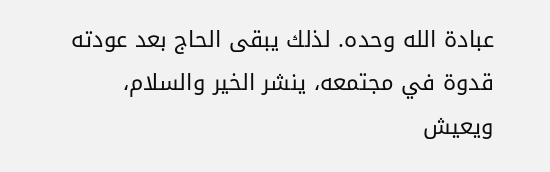عبادة الله وحده. لذلك يبقى الحاج بعد عودته قدوة في مجتمعه، ينشر الخير والسلام، ويعيش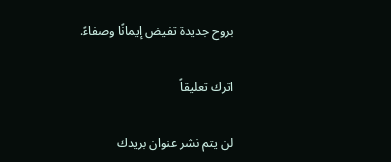بروح جديدة تفيض إيمانًا وصفاءً.

اترك تعليقاً

لن يتم نشر عنوان بريدك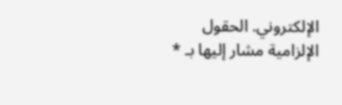الإلكتروني. الحقول الإلزامية مشار إليها بـ *